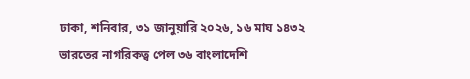ঢাকা, শনিবার, ৩১ জানুয়ারি ২০২৬, ১৬ মাঘ ১৪৩২
ভারতের নাগরিকত্ব পেল ৩৬ বাংলাদেশি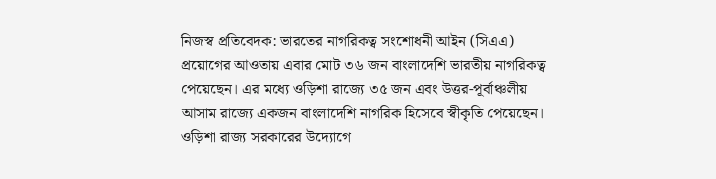নিজস্ব প্রতিবেদক: ভারতের নাগরিকত্ব সংশোধনী আইন (সিএএ) প্রয়োগের আওতায় এবার মোট ৩৬ জন বাংলাদেশি ভারতীয় নাগরিকত্ব পেয়েছেন। এর মধ্যে ওড়িশা রাজ্যে ৩৫ জন এবং উত্তর-পূর্বাঞ্চলীয় আসাম রাজ্যে একজন বাংলাদেশি নাগরিক হিসেবে স্বীকৃতি পেয়েছেন।
ওড়িশা রাজ্য সরকারের উদ্যোগে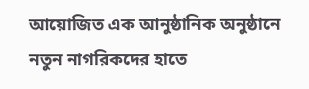আয়োজিত এক আনুষ্ঠানিক অনুষ্ঠানে নতুন নাগরিকদের হাতে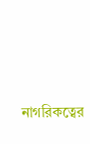নাগরিকত্বের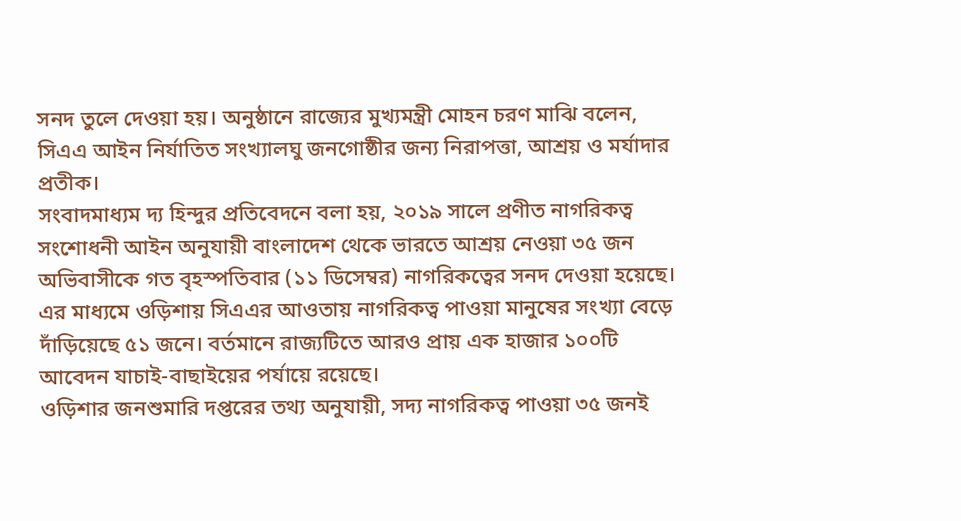সনদ তুলে দেওয়া হয়। অনুষ্ঠানে রাজ্যের মুখ্যমন্ত্রী মোহন চরণ মাঝি বলেন, সিএএ আইন নির্যাতিত সংখ্যালঘু জনগোষ্ঠীর জন্য নিরাপত্তা, আশ্রয় ও মর্যাদার প্রতীক।
সংবাদমাধ্যম দ্য হিন্দুর প্রতিবেদনে বলা হয়, ২০১৯ সালে প্রণীত নাগরিকত্ব সংশোধনী আইন অনুযায়ী বাংলাদেশ থেকে ভারতে আশ্রয় নেওয়া ৩৫ জন অভিবাসীকে গত বৃহস্পতিবার (১১ ডিসেম্বর) নাগরিকত্বের সনদ দেওয়া হয়েছে। এর মাধ্যমে ওড়িশায় সিএএর আওতায় নাগরিকত্ব পাওয়া মানুষের সংখ্যা বেড়ে দাঁড়িয়েছে ৫১ জনে। বর্তমানে রাজ্যটিতে আরও প্রায় এক হাজার ১০০টি আবেদন যাচাই-বাছাইয়ের পর্যায়ে রয়েছে।
ওড়িশার জনশুমারি দপ্তরের তথ্য অনুযায়ী, সদ্য নাগরিকত্ব পাওয়া ৩৫ জনই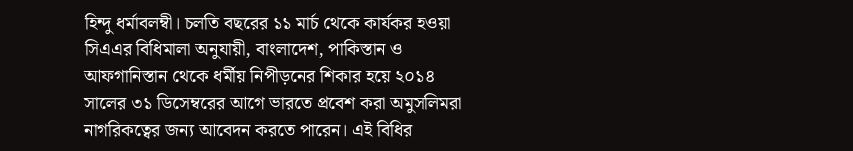হিন্দু ধর্মাবলম্বী। চলতি বছরের ১১ মার্চ থেকে কার্যকর হওয়া সিএএর বিধিমালা অনুযায়ী, বাংলাদেশ, পাকিস্তান ও আফগানিস্তান থেকে ধর্মীয় নিপীড়নের শিকার হয়ে ২০১৪ সালের ৩১ ডিসেম্বরের আগে ভারতে প্রবেশ করা অমুসলিমরা নাগরিকত্বের জন্য আবেদন করতে পারেন। এই বিধির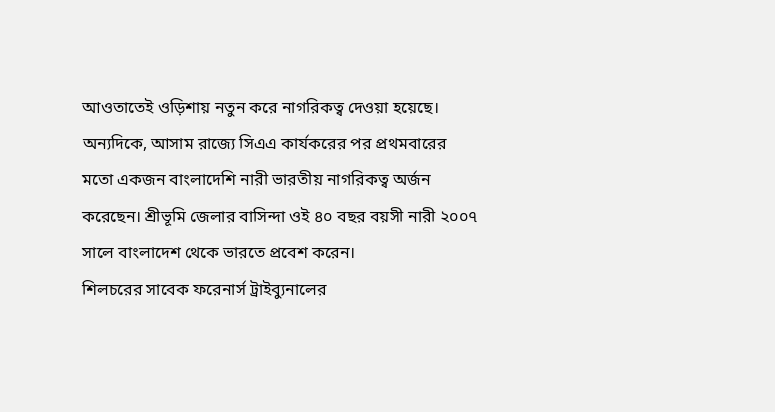আওতাতেই ওড়িশায় নতুন করে নাগরিকত্ব দেওয়া হয়েছে।
অন্যদিকে, আসাম রাজ্যে সিএএ কার্যকরের পর প্রথমবারের মতো একজন বাংলাদেশি নারী ভারতীয় নাগরিকত্ব অর্জন করেছেন। শ্রীভূমি জেলার বাসিন্দা ওই ৪০ বছর বয়সী নারী ২০০৭ সালে বাংলাদেশ থেকে ভারতে প্রবেশ করেন।
শিলচরের সাবেক ফরেনার্স ট্রাইব্যুনালের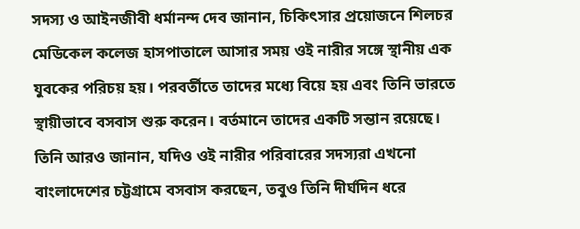সদস্য ও আইনজীবী ধর্মানন্দ দেব জানান, চিকিৎসার প্রয়োজনে শিলচর মেডিকেল কলেজ হাসপাতালে আসার সময় ওই নারীর সঙ্গে স্থানীয় এক যুবকের পরিচয় হয়। পরবর্তীতে তাদের মধ্যে বিয়ে হয় এবং তিনি ভারতে স্থায়ীভাবে বসবাস শুরু করেন। বর্তমানে তাদের একটি সন্তান রয়েছে।
তিনি আরও জানান, যদিও ওই নারীর পরিবারের সদস্যরা এখনো বাংলাদেশের চট্টগ্রামে বসবাস করছেন, তবুও তিনি দীর্ঘদিন ধরে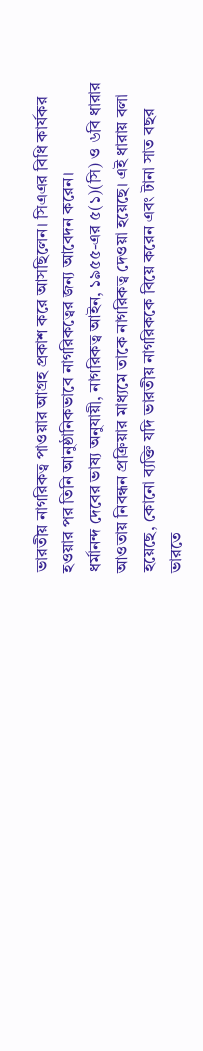ভারতীয় নাগরিকত্ব পাওয়ার আগ্রহ প্রকাশ করে আসছিলেন। সিএএর বিধি কার্যকর হওয়ার পর তিনি আনুষ্ঠানিকভাবে নাগরিকত্বের জন্য আবেদন করেন।
ধর্মানন্দ দেবের ভাষ্য অনুযায়ী, নাগরিকত্ব আইন, ১৯৫৫-এর ৫(১)(সি) ও ৬বি ধারার আওতায় নিবন্ধন প্রক্রিয়ার মাধ্যমে তাকে নাগরিকত্ব দেওয়া হয়েছে। এই ধারায় বলা হয়েছে, কোনো ব্যক্তি যদি ভারতীয় নাগরিককে বিয়ে করেন এবং টানা সাত বছর ভারতে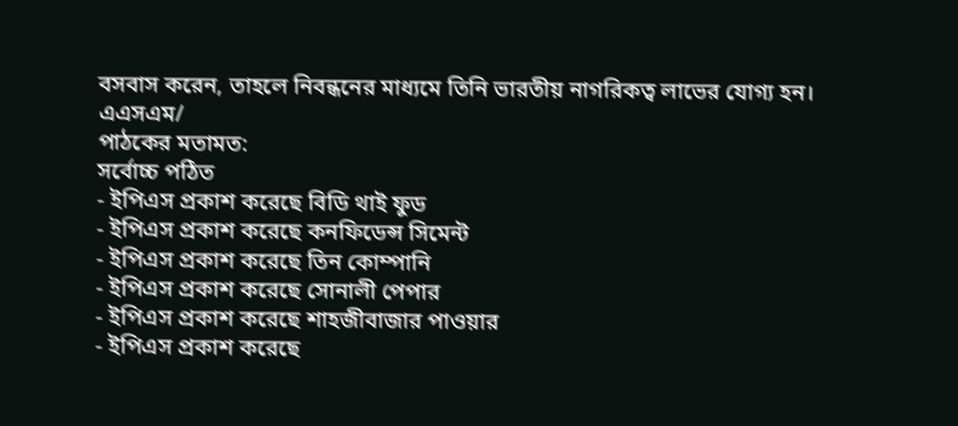বসবাস করেন, তাহলে নিবন্ধনের মাধ্যমে তিনি ভারতীয় নাগরিকত্ব লাভের যোগ্য হন।
এএসএম/
পাঠকের মতামত:
সর্বোচ্চ পঠিত
- ইপিএস প্রকাশ করেছে বিডি থাই ফুড
- ইপিএস প্রকাশ করেছে কনফিডেন্স সিমেন্ট
- ইপিএস প্রকাশ করেছে তিন কোম্পানি
- ইপিএস প্রকাশ করেছে সোনালী পেপার
- ইপিএস প্রকাশ করেছে শাহজীবাজার পাওয়ার
- ইপিএস প্রকাশ করেছে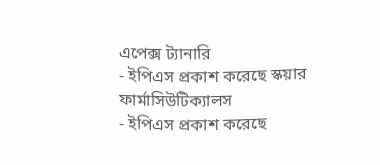এপেক্স ট্যানারি
- ইপিএস প্রকাশ করেছে স্কয়ার ফার্মাসিউটিক্যালস
- ইপিএস প্রকাশ করেছে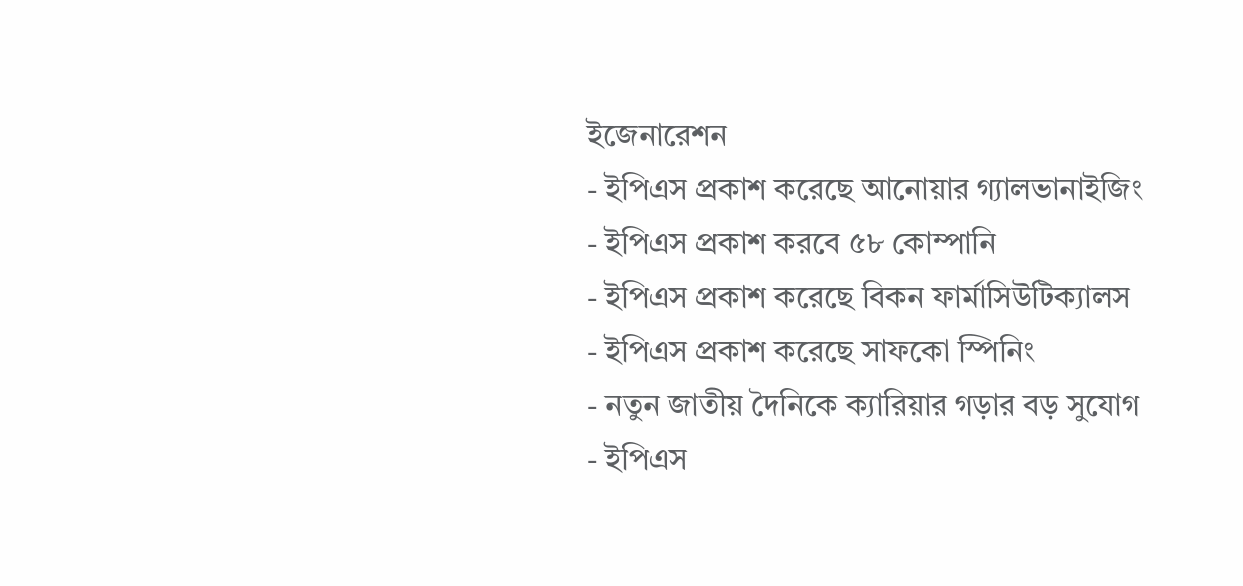ইজেনারেশন
- ইপিএস প্রকাশ করেছে আনোয়ার গ্যালভানাইজিং
- ইপিএস প্রকাশ করবে ৫৮ কোম্পানি
- ইপিএস প্রকাশ করেছে বিকন ফার্মাসিউটিক্যালস
- ইপিএস প্রকাশ করেছে সাফকো স্পিনিং
- নতুন জাতীয় দৈনিকে ক্যারিয়ার গড়ার বড় সুযোগ
- ইপিএস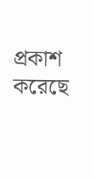প্রকাশ করেছে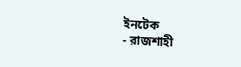ইনটেক
- রাজশাহী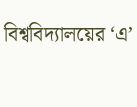বিশ্ববিদ্যালয়ের ‘এ’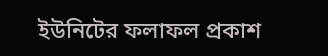ইউনিটের ফলাফল প্রকাশ